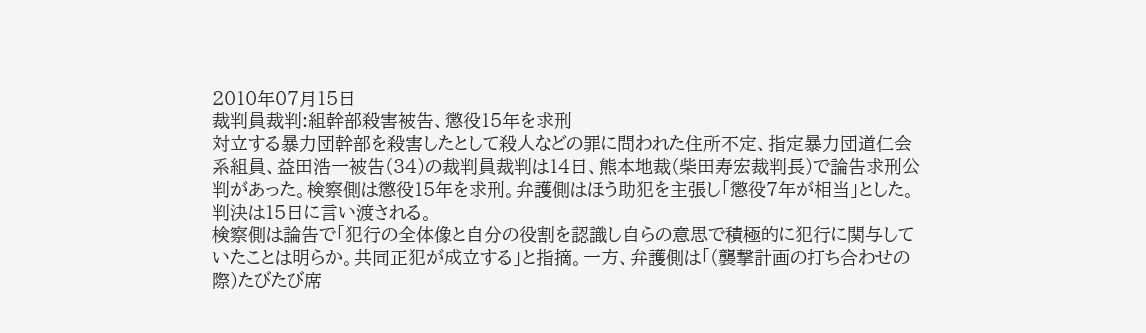2010年07月15日
裁判員裁判:組幹部殺害被告、懲役15年を求刑
対立する暴力団幹部を殺害したとして殺人などの罪に問われた住所不定、指定暴力団道仁会系組員、益田浩一被告(34)の裁判員裁判は14日、熊本地裁(柴田寿宏裁判長)で論告求刑公判があった。検察側は懲役15年を求刑。弁護側はほう助犯を主張し「懲役7年が相当」とした。判決は15日に言い渡される。
検察側は論告で「犯行の全体像と自分の役割を認識し自らの意思で積極的に犯行に関与していたことは明らか。共同正犯が成立する」と指摘。一方、弁護側は「(襲撃計画の打ち合わせの際)たびたび席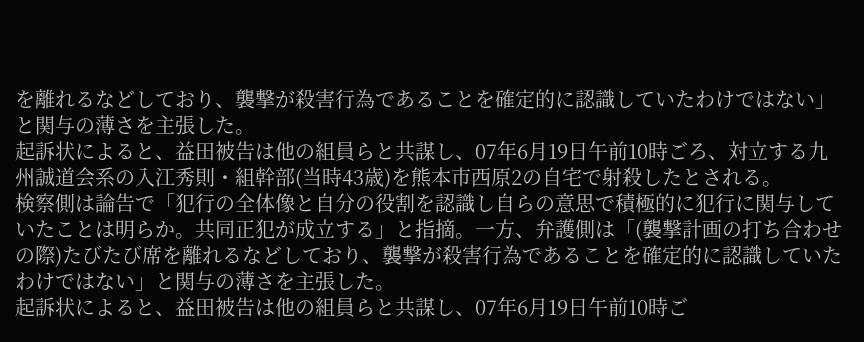を離れるなどしており、襲撃が殺害行為であることを確定的に認識していたわけではない」と関与の薄さを主張した。
起訴状によると、益田被告は他の組員らと共謀し、07年6月19日午前10時ごろ、対立する九州誠道会系の入江秀則・組幹部(当時43歳)を熊本市西原2の自宅で射殺したとされる。
検察側は論告で「犯行の全体像と自分の役割を認識し自らの意思で積極的に犯行に関与していたことは明らか。共同正犯が成立する」と指摘。一方、弁護側は「(襲撃計画の打ち合わせの際)たびたび席を離れるなどしており、襲撃が殺害行為であることを確定的に認識していたわけではない」と関与の薄さを主張した。
起訴状によると、益田被告は他の組員らと共謀し、07年6月19日午前10時ご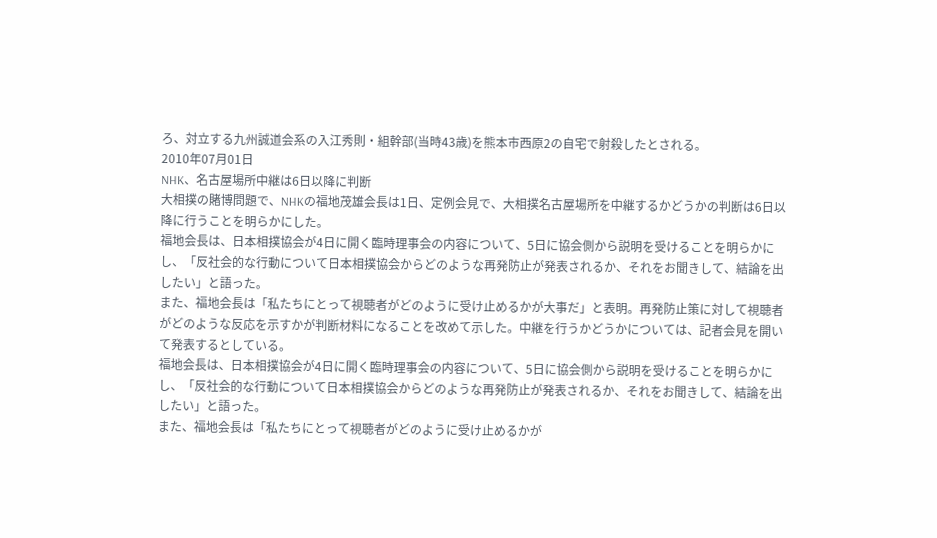ろ、対立する九州誠道会系の入江秀則・組幹部(当時43歳)を熊本市西原2の自宅で射殺したとされる。
2010年07月01日
NHK、名古屋場所中継は6日以降に判断
大相撲の賭博問題で、NHKの福地茂雄会長は1日、定例会見で、大相撲名古屋場所を中継するかどうかの判断は6日以降に行うことを明らかにした。
福地会長は、日本相撲協会が4日に開く臨時理事会の内容について、5日に協会側から説明を受けることを明らかにし、「反社会的な行動について日本相撲協会からどのような再発防止が発表されるか、それをお聞きして、結論を出したい」と語った。
また、福地会長は「私たちにとって視聴者がどのように受け止めるかが大事だ」と表明。再発防止策に対して視聴者がどのような反応を示すかが判断材料になることを改めて示した。中継を行うかどうかについては、記者会見を開いて発表するとしている。
福地会長は、日本相撲協会が4日に開く臨時理事会の内容について、5日に協会側から説明を受けることを明らかにし、「反社会的な行動について日本相撲協会からどのような再発防止が発表されるか、それをお聞きして、結論を出したい」と語った。
また、福地会長は「私たちにとって視聴者がどのように受け止めるかが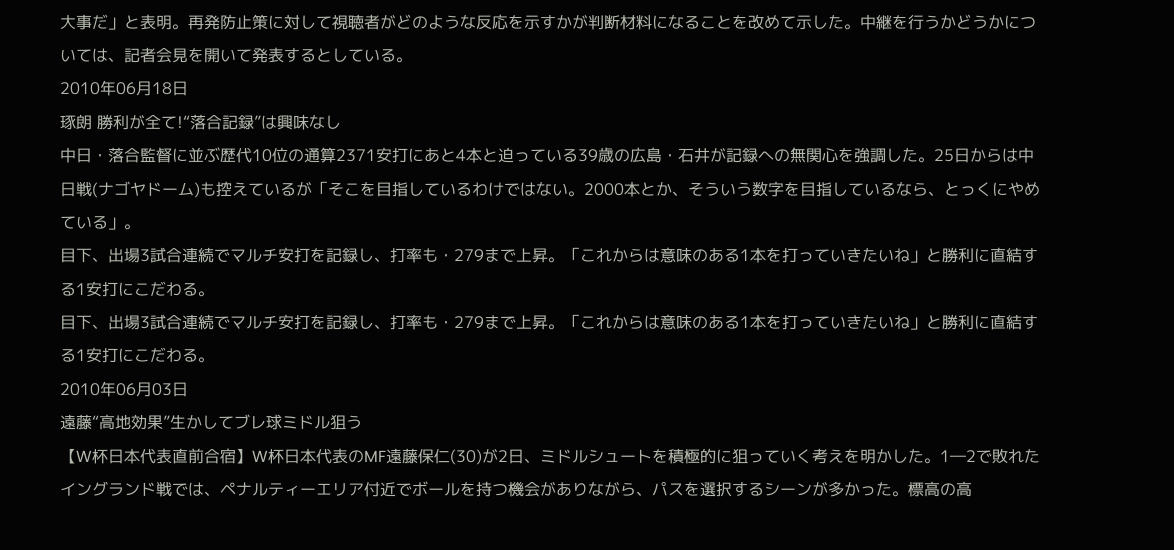大事だ」と表明。再発防止策に対して視聴者がどのような反応を示すかが判断材料になることを改めて示した。中継を行うかどうかについては、記者会見を開いて発表するとしている。
2010年06月18日
琢朗 勝利が全て!“落合記録”は興味なし
中日・落合監督に並ぶ歴代10位の通算2371安打にあと4本と迫っている39歳の広島・石井が記録への無関心を強調した。25日からは中日戦(ナゴヤドーム)も控えているが「そこを目指しているわけではない。2000本とか、そういう数字を目指しているなら、とっくにやめている」。
目下、出場3試合連続でマルチ安打を記録し、打率も・279まで上昇。「これからは意味のある1本を打っていきたいね」と勝利に直結する1安打にこだわる。
目下、出場3試合連続でマルチ安打を記録し、打率も・279まで上昇。「これからは意味のある1本を打っていきたいね」と勝利に直結する1安打にこだわる。
2010年06月03日
遠藤“高地効果”生かしてブレ球ミドル狙う
【W杯日本代表直前合宿】W杯日本代表のMF遠藤保仁(30)が2日、ミドルシュートを積極的に狙っていく考えを明かした。1―2で敗れたイングランド戦では、ペナルティーエリア付近でボールを持つ機会がありながら、パスを選択するシーンが多かった。標高の高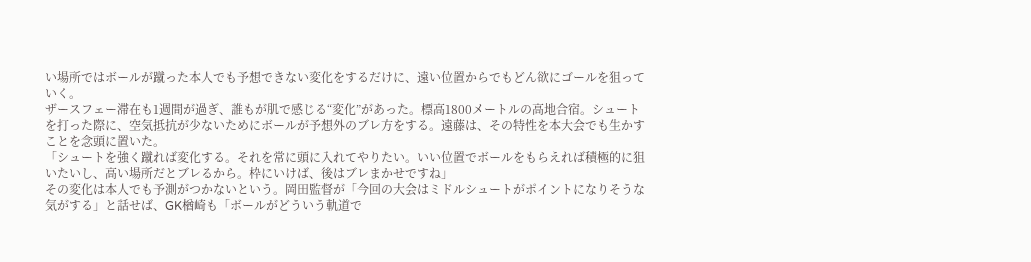い場所ではボールが蹴った本人でも予想できない変化をするだけに、遠い位置からでもどん欲にゴールを狙っていく。
ザースフェー滞在も1週間が過ぎ、誰もが肌で感じる“変化”があった。標高1800メートルの高地合宿。シュートを打った際に、空気抵抗が少ないためにボールが予想外のブレ方をする。遠藤は、その特性を本大会でも生かすことを念頭に置いた。
「シュートを強く蹴れば変化する。それを常に頭に入れてやりたい。いい位置でボールをもらえれば積極的に狙いたいし、高い場所だとブレるから。枠にいけば、後はブレまかせですね」
その変化は本人でも予測がつかないという。岡田監督が「今回の大会はミドルシュートがポイントになりそうな気がする」と話せば、GK楢崎も「ボールがどういう軌道で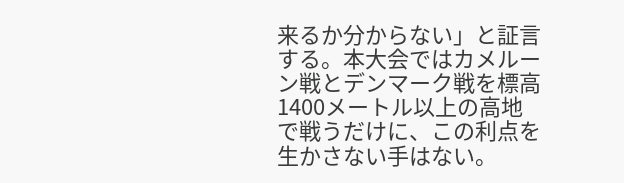来るか分からない」と証言する。本大会ではカメルーン戦とデンマーク戦を標高1400メートル以上の高地で戦うだけに、この利点を生かさない手はない。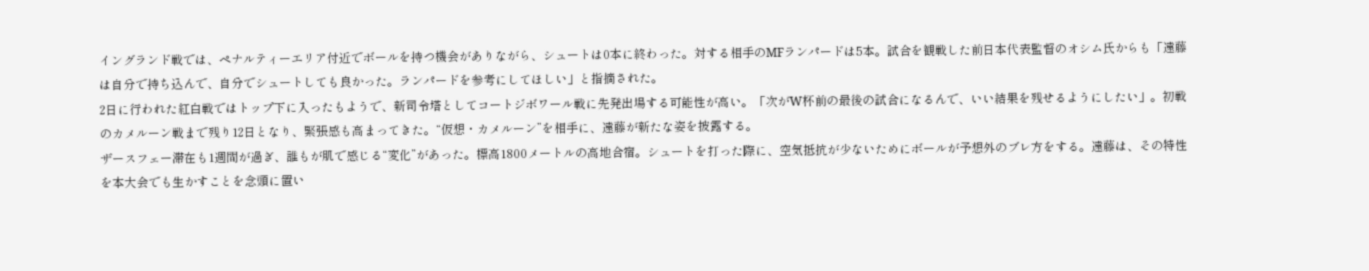イングランド戦では、ペナルティーエリア付近でボールを持つ機会がありながら、シュートは0本に終わった。対する相手のMFランパードは5本。試合を観戦した前日本代表監督のオシム氏からも「遠藤は自分で持ち込んで、自分でシュートしても良かった。ランパードを参考にしてほしい」と指摘された。
2日に行われた紅白戦ではトップ下に入ったもようで、新司令塔としてコートジボワール戦に先発出場する可能性が高い。「次がW杯前の最後の試合になるんで、いい結果を残せるようにしたい」。初戦のカメルーン戦まで残り12日となり、緊張感も高まってきた。“仮想・カメルーン”を相手に、遠藤が新たな姿を披露する。
ザースフェー滞在も1週間が過ぎ、誰もが肌で感じる“変化”があった。標高1800メートルの高地合宿。シュートを打った際に、空気抵抗が少ないためにボールが予想外のブレ方をする。遠藤は、その特性を本大会でも生かすことを念頭に置い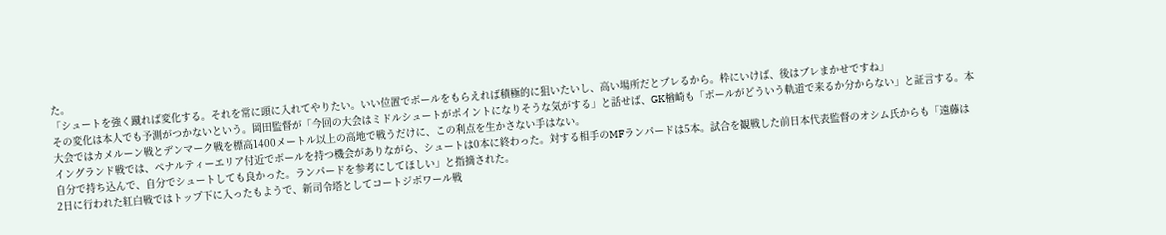た。
「シュートを強く蹴れば変化する。それを常に頭に入れてやりたい。いい位置でボールをもらえれば積極的に狙いたいし、高い場所だとブレるから。枠にいけば、後はブレまかせですね」
その変化は本人でも予測がつかないという。岡田監督が「今回の大会はミドルシュートがポイントになりそうな気がする」と話せば、GK楢崎も「ボールがどういう軌道で来るか分からない」と証言する。本大会ではカメルーン戦とデンマーク戦を標高1400メートル以上の高地で戦うだけに、この利点を生かさない手はない。
イングランド戦では、ペナルティーエリア付近でボールを持つ機会がありながら、シュートは0本に終わった。対する相手のMFランパードは5本。試合を観戦した前日本代表監督のオシム氏からも「遠藤は自分で持ち込んで、自分でシュートしても良かった。ランパードを参考にしてほしい」と指摘された。
2日に行われた紅白戦ではトップ下に入ったもようで、新司令塔としてコートジボワール戦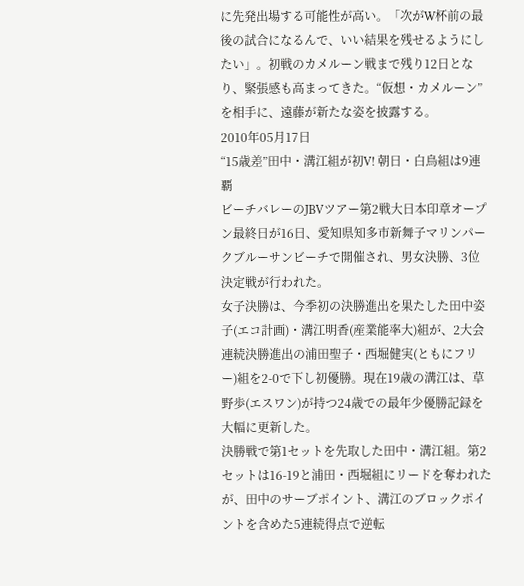に先発出場する可能性が高い。「次がW杯前の最後の試合になるんで、いい結果を残せるようにしたい」。初戦のカメルーン戦まで残り12日となり、緊張感も高まってきた。“仮想・カメルーン”を相手に、遠藤が新たな姿を披露する。
2010年05月17日
“15歳差”田中・溝江組が初V! 朝日・白鳥組は9連覇
ビーチバレーのJBVツアー第2戦大日本印章オープン最終日が16日、愛知県知多市新舞子マリンパークブルーサンビーチで開催され、男女決勝、3位決定戦が行われた。
女子決勝は、今季初の決勝進出を果たした田中姿子(エコ計画)・溝江明香(産業能率大)組が、2大会連続決勝進出の浦田聖子・西堀健実(ともにフリー)組を2-0で下し初優勝。現在19歳の溝江は、草野歩(エスワン)が持つ24歳での最年少優勝記録を大幅に更新した。
決勝戦で第1セットを先取した田中・溝江組。第2セットは16-19と浦田・西堀組にリードを奪われたが、田中のサーブポイント、溝江のブロックポイントを含めた5連続得点で逆転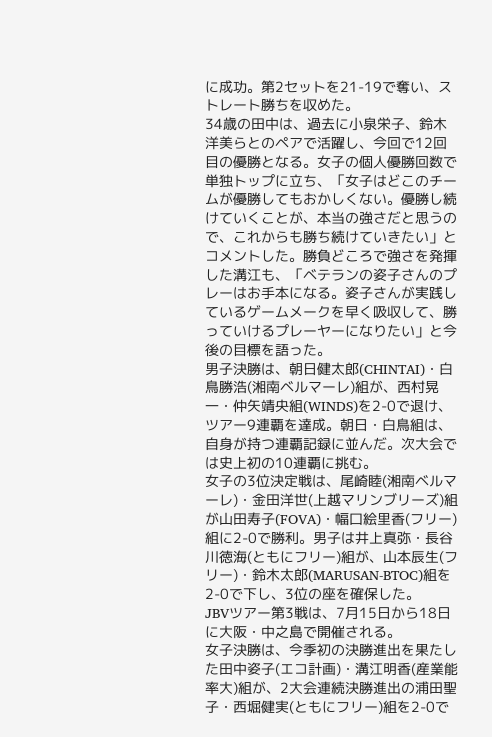に成功。第2セットを21-19で奪い、ストレート勝ちを収めた。
34歳の田中は、過去に小泉栄子、鈴木洋美らとのペアで活躍し、今回で12回目の優勝となる。女子の個人優勝回数で単独トップに立ち、「女子はどこのチームが優勝してもおかしくない。優勝し続けていくことが、本当の強さだと思うので、これからも勝ち続けていきたい」とコメントした。勝負どころで強さを発揮した溝江も、「ベテランの姿子さんのプレーはお手本になる。姿子さんが実践しているゲームメークを早く吸収して、勝っていけるプレーヤーになりたい」と今後の目標を語った。
男子決勝は、朝日健太郎(CHINTAI)・白鳥勝浩(湘南ベルマーレ)組が、西村晃一・仲矢靖央組(WINDS)を2-0で退け、ツアー9連覇を達成。朝日・白鳥組は、自身が持つ連覇記録に並んだ。次大会では史上初の10連覇に挑む。
女子の3位決定戦は、尾崎睦(湘南ベルマーレ)・金田洋世(上越マリンブリーズ)組が山田寿子(FOVA)・幅口絵里香(フリー)組に2-0で勝利。男子は井上真弥・長谷川徳海(ともにフリー)組が、山本辰生(フリー)・鈴木太郎(MARUSAN-BTOC)組を2-0で下し、3位の座を確保した。
JBVツアー第3戦は、7月15日から18日に大阪・中之島で開催される。
女子決勝は、今季初の決勝進出を果たした田中姿子(エコ計画)・溝江明香(産業能率大)組が、2大会連続決勝進出の浦田聖子・西堀健実(ともにフリー)組を2-0で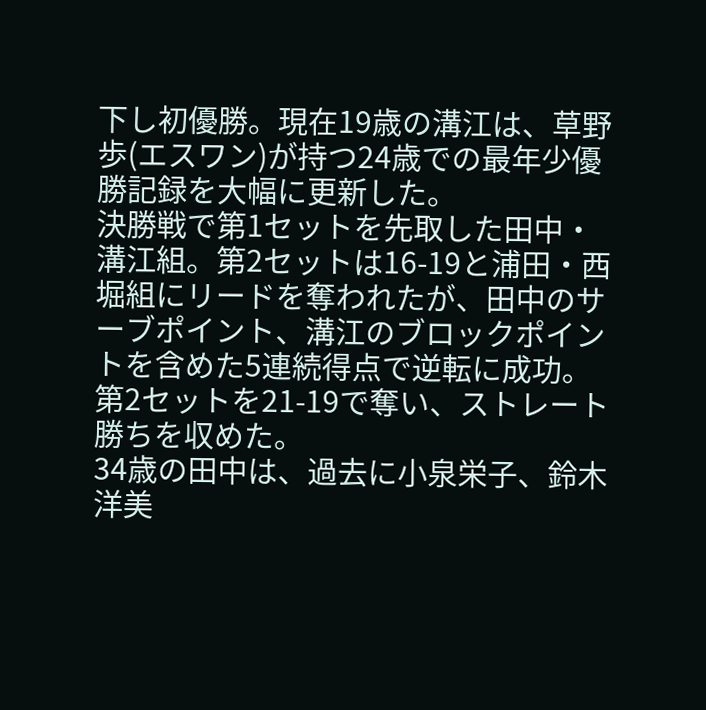下し初優勝。現在19歳の溝江は、草野歩(エスワン)が持つ24歳での最年少優勝記録を大幅に更新した。
決勝戦で第1セットを先取した田中・溝江組。第2セットは16-19と浦田・西堀組にリードを奪われたが、田中のサーブポイント、溝江のブロックポイントを含めた5連続得点で逆転に成功。第2セットを21-19で奪い、ストレート勝ちを収めた。
34歳の田中は、過去に小泉栄子、鈴木洋美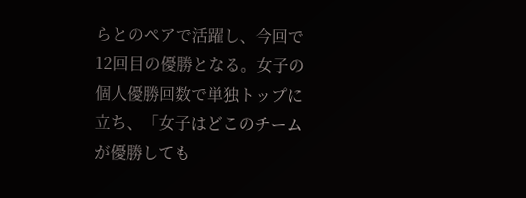らとのペアで活躍し、今回で12回目の優勝となる。女子の個人優勝回数で単独トップに立ち、「女子はどこのチームが優勝しても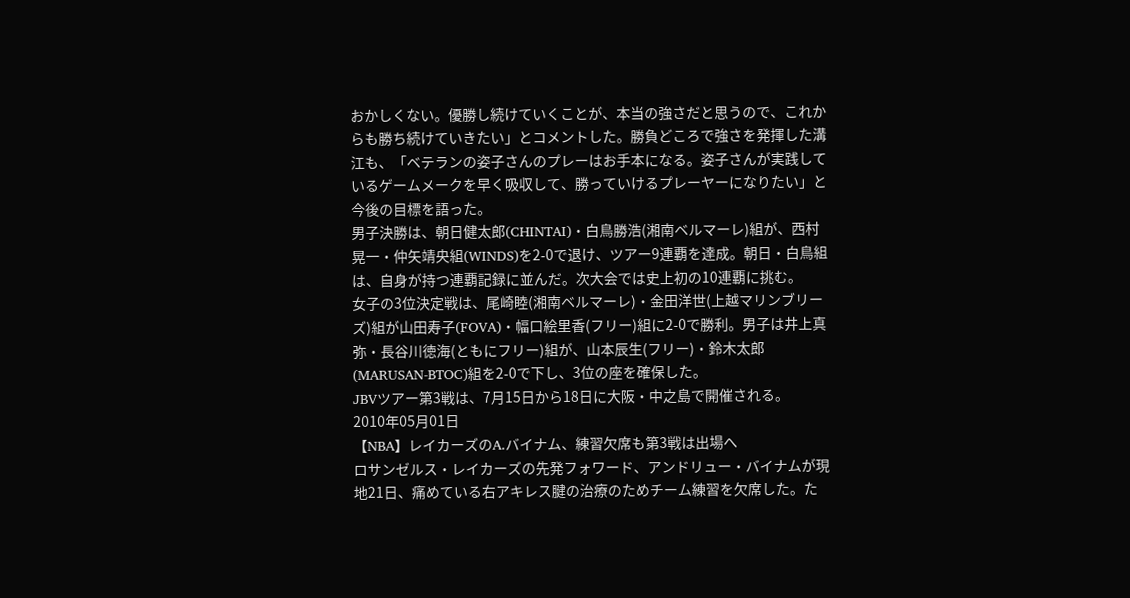おかしくない。優勝し続けていくことが、本当の強さだと思うので、これからも勝ち続けていきたい」とコメントした。勝負どころで強さを発揮した溝江も、「ベテランの姿子さんのプレーはお手本になる。姿子さんが実践しているゲームメークを早く吸収して、勝っていけるプレーヤーになりたい」と今後の目標を語った。
男子決勝は、朝日健太郎(CHINTAI)・白鳥勝浩(湘南ベルマーレ)組が、西村晃一・仲矢靖央組(WINDS)を2-0で退け、ツアー9連覇を達成。朝日・白鳥組は、自身が持つ連覇記録に並んだ。次大会では史上初の10連覇に挑む。
女子の3位決定戦は、尾崎睦(湘南ベルマーレ)・金田洋世(上越マリンブリーズ)組が山田寿子(FOVA)・幅口絵里香(フリー)組に2-0で勝利。男子は井上真弥・長谷川徳海(ともにフリー)組が、山本辰生(フリー)・鈴木太郎(MARUSAN-BTOC)組を2-0で下し、3位の座を確保した。
JBVツアー第3戦は、7月15日から18日に大阪・中之島で開催される。
2010年05月01日
【NBA】レイカーズのA.バイナム、練習欠席も第3戦は出場へ
ロサンゼルス・レイカーズの先発フォワード、アンドリュー・バイナムが現地21日、痛めている右アキレス腱の治療のためチーム練習を欠席した。た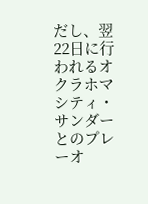だし、翌22日に行われるオクラホマシティ・サンダーとのプレーオ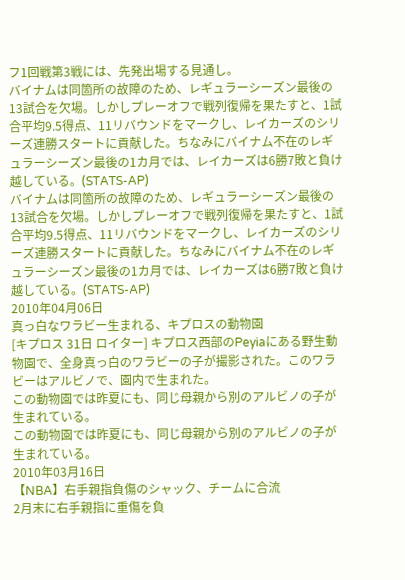フ1回戦第3戦には、先発出場する見通し。
バイナムは同箇所の故障のため、レギュラーシーズン最後の13試合を欠場。しかしプレーオフで戦列復帰を果たすと、1試合平均9.5得点、11リバウンドをマークし、レイカーズのシリーズ連勝スタートに貢献した。ちなみにバイナム不在のレギュラーシーズン最後の1カ月では、レイカーズは6勝7敗と負け越している。(STATS-AP)
バイナムは同箇所の故障のため、レギュラーシーズン最後の13試合を欠場。しかしプレーオフで戦列復帰を果たすと、1試合平均9.5得点、11リバウンドをマークし、レイカーズのシリーズ連勝スタートに貢献した。ちなみにバイナム不在のレギュラーシーズン最後の1カ月では、レイカーズは6勝7敗と負け越している。(STATS-AP)
2010年04月06日
真っ白なワラビー生まれる、キプロスの動物園
[キプロス 31日 ロイター] キプロス西部のPeyiaにある野生動物園で、全身真っ白のワラビーの子が撮影された。このワラビーはアルビノで、園内で生まれた。
この動物園では昨夏にも、同じ母親から別のアルビノの子が生まれている。
この動物園では昨夏にも、同じ母親から別のアルビノの子が生まれている。
2010年03月16日
【NBA】右手親指負傷のシャック、チームに合流
2月末に右手親指に重傷を負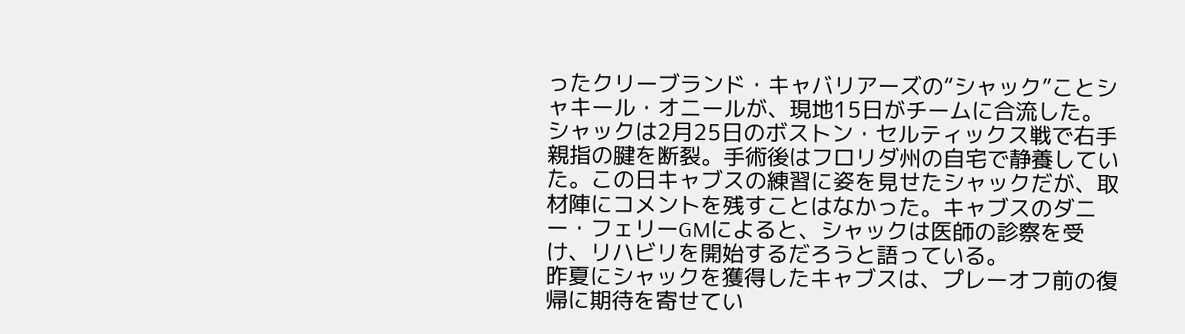ったクリーブランド・キャバリアーズの“シャック”ことシャキール・オニールが、現地15日がチームに合流した。
シャックは2月25日のボストン・セルティックス戦で右手親指の腱を断裂。手術後はフロリダ州の自宅で静養していた。この日キャブスの練習に姿を見せたシャックだが、取材陣にコメントを残すことはなかった。キャブスのダニー・フェリーGMによると、シャックは医師の診察を受け、リハビリを開始するだろうと語っている。
昨夏にシャックを獲得したキャブスは、プレーオフ前の復帰に期待を寄せてい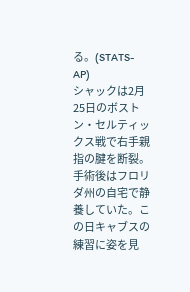る。(STATS-AP)
シャックは2月25日のボストン・セルティックス戦で右手親指の腱を断裂。手術後はフロリダ州の自宅で静養していた。この日キャブスの練習に姿を見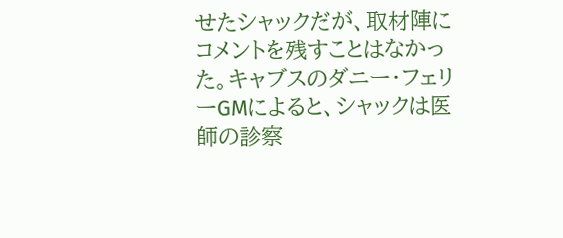せたシャックだが、取材陣にコメントを残すことはなかった。キャブスのダニー・フェリーGMによると、シャックは医師の診察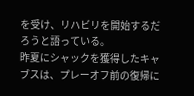を受け、リハビリを開始するだろうと語っている。
昨夏にシャックを獲得したキャブスは、プレーオフ前の復帰に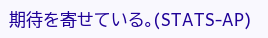期待を寄せている。(STATS-AP)